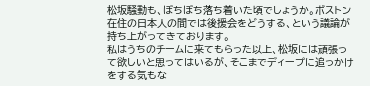松坂騒動も、ぼちぼち落ち着いた頃でしょうか。ボストン在住の日本人の間では後援会をどうする、という議論が持ち上がってきております。
私はうちのチームに来てもらった以上、松坂には頑張って欲しいと思ってはいるが、そこまでディープに追っかけをする気もな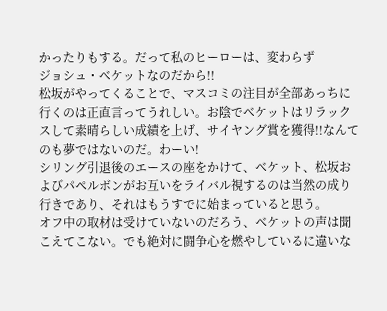かったりもする。だって私のヒーローは、変わらず
ジョシュ・ベケットなのだから!!
松坂がやってくることで、マスコミの注目が全部あっちに行くのは正直言ってうれしい。お陰でベケットはリラックスして素晴らしい成績を上げ、サイヤング賞を獲得!!なんてのも夢ではないのだ。わーい!
シリング引退後のエースの座をかけて、ベケット、松坂およびパペルボンがお互いをライバル視するのは当然の成り行きであり、それはもうすでに始まっていると思う。
オフ中の取材は受けていないのだろう、ベケットの声は聞こえてこない。でも絶対に闘争心を燃やしているに違いな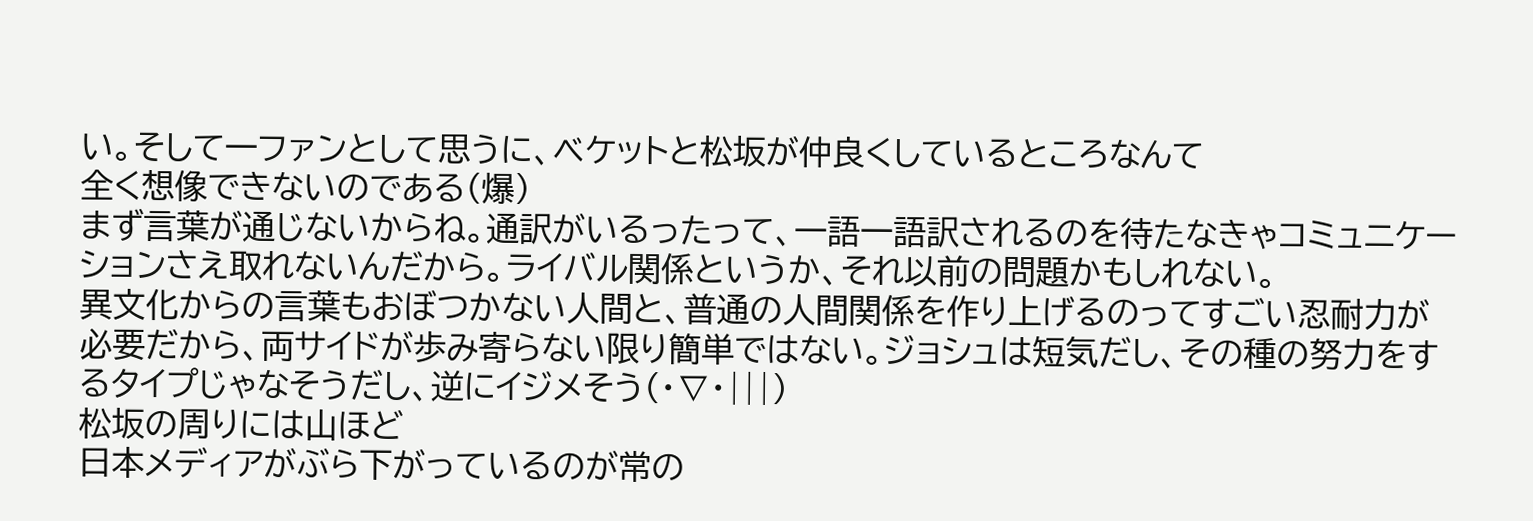い。そして一ファンとして思うに、ベケットと松坂が仲良くしているところなんて
全く想像できないのである(爆)
まず言葉が通じないからね。通訳がいるったって、一語一語訳されるのを待たなきゃコミュニケーションさえ取れないんだから。ライバル関係というか、それ以前の問題かもしれない。
異文化からの言葉もおぼつかない人間と、普通の人間関係を作り上げるのってすごい忍耐力が必要だから、両サイドが歩み寄らない限り簡単ではない。ジョシュは短気だし、その種の努力をするタイプじゃなそうだし、逆にイジメそう(・∇・|||)
松坂の周りには山ほど
日本メディアがぶら下がっているのが常の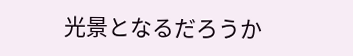光景となるだろうか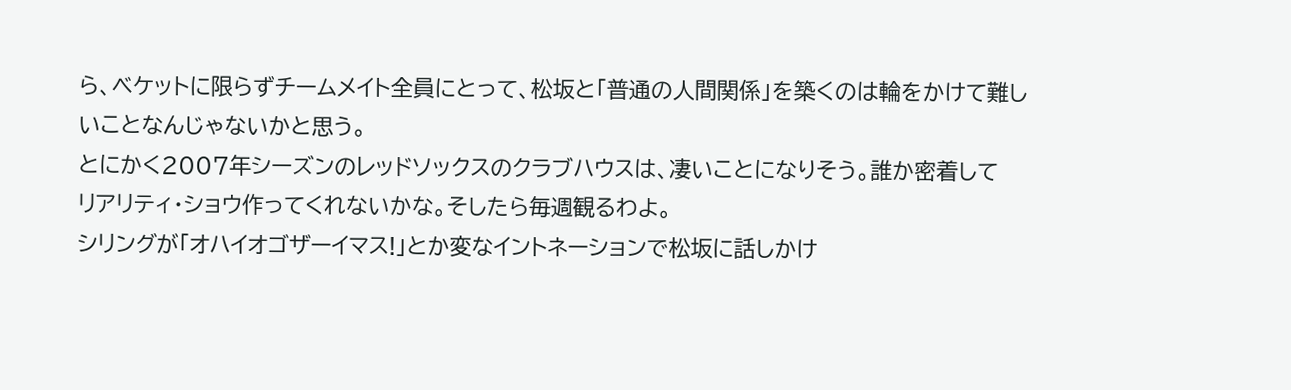ら、ベケットに限らずチームメイト全員にとって、松坂と「普通の人間関係」を築くのは輪をかけて難しいことなんじゃないかと思う。
とにかく2007年シーズンのレッドソックスのクラブハウスは、凄いことになりそう。誰か密着して
リアリティ・ショウ作ってくれないかな。そしたら毎週観るわよ。
シリングが「オハイオゴザーイマス!」とか変なイントネーションで松坂に話しかけ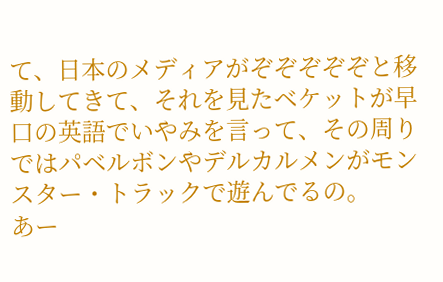て、日本のメディアがぞぞぞぞぞと移動してきて、それを見たベケットが早口の英語でいやみを言って、その周りではパベルボンやデルカルメンがモンスター・トラックで遊んでるの。
あー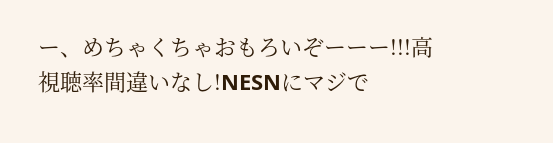ー、めちゃくちゃおもろいぞーーー!!!高視聴率間違いなし!NESNにマジで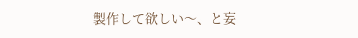製作して欲しい〜、と妄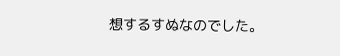想するすぬなのでした。